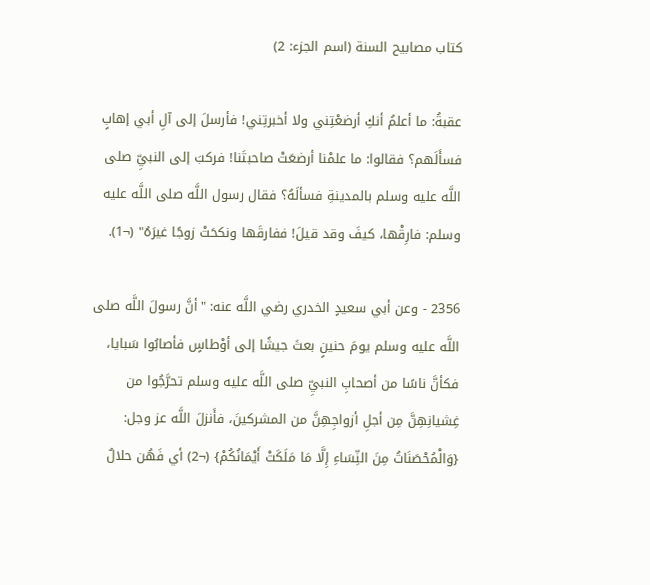كتاب مصابيح السنة (اسم الجزء: 2)

عقبةُ: ما أعلمُ أنكِ أرضعْتِني ولا أخبرتِني! فأرسلَ إلى آلِ أبي إهابٍ فسأَلَهم؟ فقالوا: ما علمْنا أرضعَتْ صاحبتَنا! فركبَ إلى النبيِّ صلى اللَّه عليه وسلم بالمدينةِ فسألَهُ؟ فقال رسول اللَّه صلى اللَّه عليه وسلم: فارِقْها، كيفَ وقد قيلَ! ففارقَها ونكحَتْ زوجًا غيرَهُ" (¬1).

2356 - وعن أبي سعيدٍ الخدري رضي اللَّه عنه: "أنَّ رسولَ اللَّه صلى اللَّه عليه وسلم يومَ حنينٍ بعثَ جيشًا إلى أوْطاسٍ فأصابُوا سَبايا، فكأنَّ ناسًا من أصحابِ النبيِّ صلى اللَّه عليه وسلم تحرَّجُوا من غِشيانِهِنَّ مِن أجلِ أزواجِهِنَّ من المشركينَ، فأَنزلَ اللَّه عز وجل: {وَالْمُحْصَنَاتُ مِنَ النِّسَاءِ إِلَّا مَا مَلَكَتْ أَيْمَانُكُمْ} (¬2) أي فَهُن حلالٌ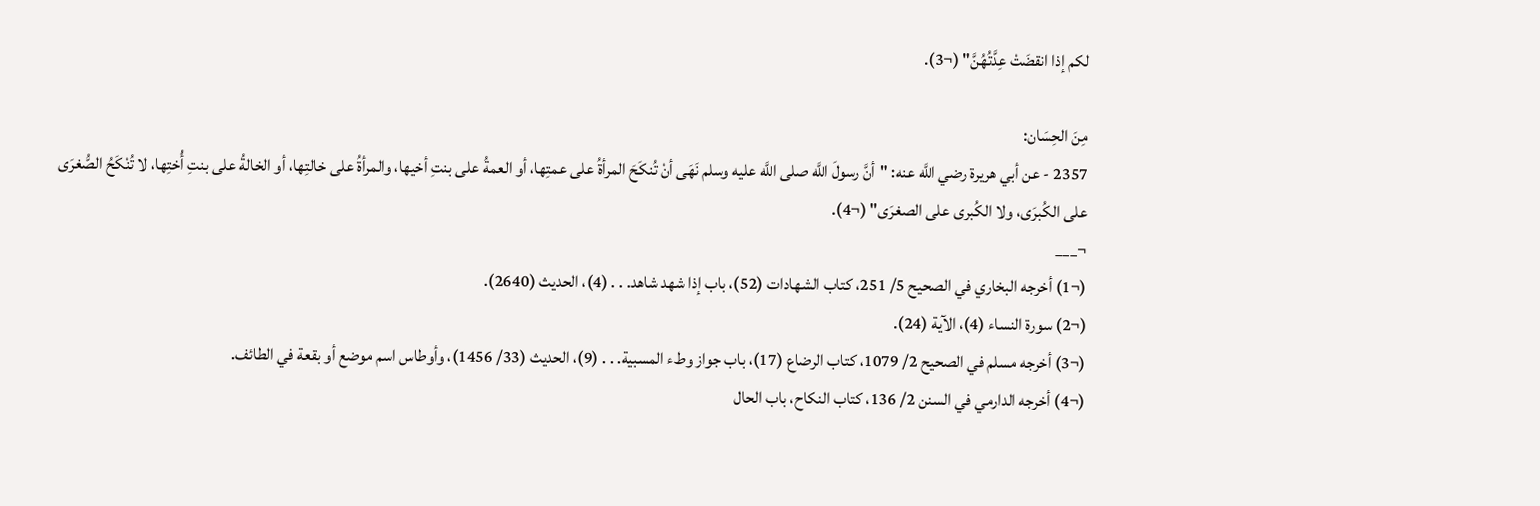لكم إذا انقضَتْ عِدَّتُهُنَّ" (¬3).

مِنَ الحِسَان:
2357 - عن أبي هريرة رضي اللَّه عنه: "أنَّ رسولَ اللَّه صلى اللَّه عليه وسلم نَهَى أنْ تُنكَحَ المرأةُ على عمتِها، أو العمةُ على بنتِ أخيها، والمرأةُ على خالتِها، أو الخالةُ على بنتِ أُختِها، لا تُنْكَحُ الصُّغرَى على الكُبرَى، ولا الكُبرى على الصغرَى" (¬4).
¬___
(¬1) أخرجه البخاري في الصحيح 5/ 251، كتاب الشهادات (52)، باب إذا شهد شاهد. . . (4)، الحديث (2640).
(¬2) سورة النساء (4)، الآية (24).
(¬3) أخرجه مسلم في الصحيح 2/ 1079، كتاب الرضاع (17)، باب جواز وطء المسبية. . . (9)، الحديث (33/ 1456)، وأوطاس اسم موضع أو بقعة في الطائف.
(¬4) أخرجه الدارمي في السنن 2/ 136، كتاب النكاح، باب الحال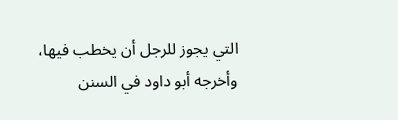التي يجوز للرجل أن يخطب فيها، وأخرجه أبو داود في السنن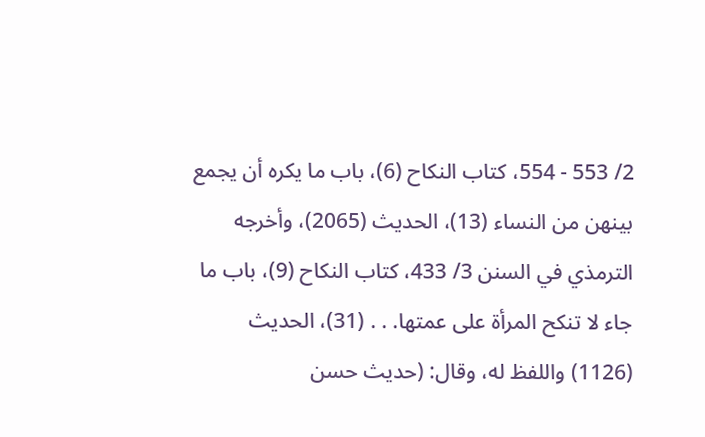2/ 553 - 554، كتاب النكاح (6)، باب ما يكره أن يجمع بينهن من النساء (13)، الحديث (2065)، وأخرجه الترمذي في السنن 3/ 433، كتاب النكاح (9)، باب ما جاء لا تنكح المرأة على عمتها. . . (31)، الحديث (1126) واللفظ له، وقال: (حديث حسن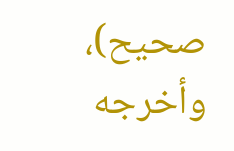صحيح)، وأخرجه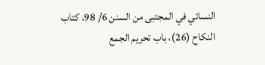النسائي في المجتبى من السنن 6/ 98، كتاب النكاح (26)، باب تحريم الجمع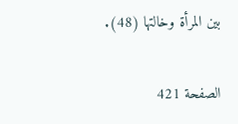بين المرأة وخالتها (48).

الصفحة 421